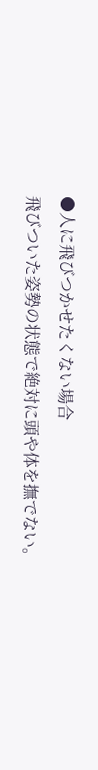●人に飛びつかせたくない場合
飛びついた姿勢の状態で絶対に頭や体を撫でない。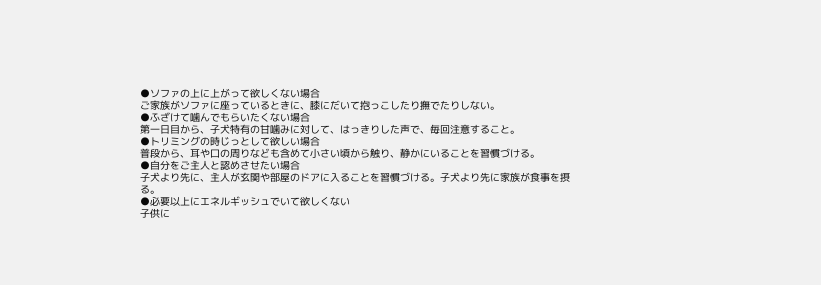●ソファの上に上がって欲しくない場合
ご家族がソファに座っているときに、膝にだいて抱っこしたり撫でたりしない。
●ふざけて噛んでもらいたくない場合
第一日目から、子犬特有の甘噛みに対して、はっきりした声で、毎回注意すること。
●トリミングの時じっとして欲しい場合
普段から、耳や口の周りなども含めて小さい頃から触り、静かにいることを習慣づける。
●自分をご主人と認めさせたい場合
子犬より先に、主人が玄関や部屋のドアに入ることを習慣づける。子犬より先に家族が食事を摂る。
●必要以上にエネルギッシュでいて欲しくない
子供に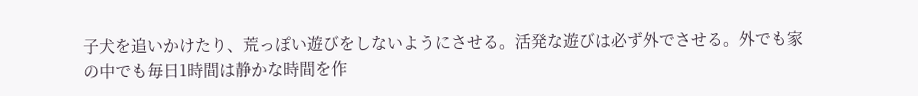子犬を追いかけたり、荒っぽい遊びをしないようにさせる。活発な遊びは必ず外でさせる。外でも家の中でも毎日1時間は静かな時間を作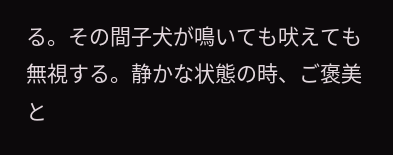る。その間子犬が鳴いても吠えても無視する。静かな状態の時、ご褒美と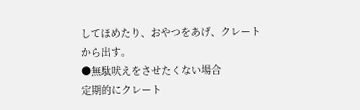してほめたり、おやつをあげ、クレートから出す。
●無駄吠えをさせたくない場合
定期的にクレート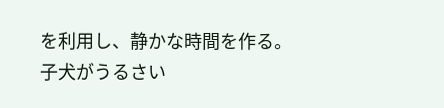を利用し、静かな時間を作る。子犬がうるさい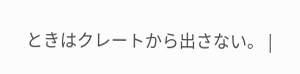ときはクレートから出さない。 |